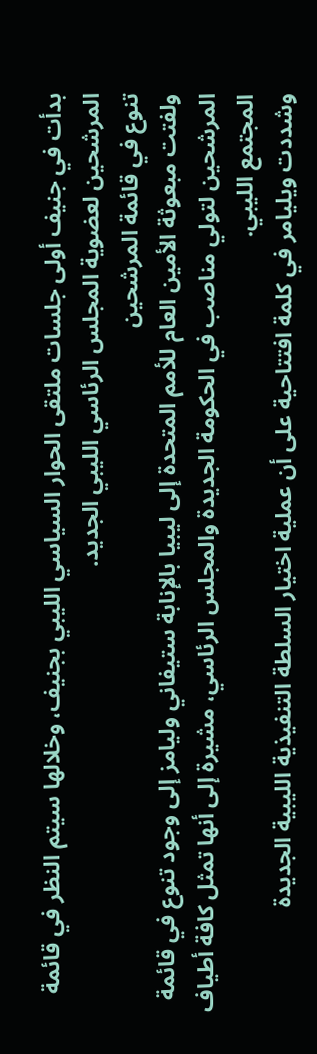بدأت في جنيف أولى جلسات ملتقى الحوار السياسي الليبي بجنيف، وخلالها سيتم النظر في قائمة المرشحين لعضوية المجلس الرئاسي الليبي الجديد.
تنوع في قائمة المرشحين
ولفتت مبعوثة الأمين العام للأمم المتحدة إلى ليبيا بالإنابة ستيفاني وليامز إلى وجود تنوع في قائمة المرشحين لتولي مناصب في الحكومة الجديدة والمجلس الرئاسي، مشيرة إلى أنها تمثل كافة أطياف المجتمع الليبي.
وشددت ويليامر في كلمة افتتاحية على أن عملية اختيار السلطة التنفيذية الليبية الجديدة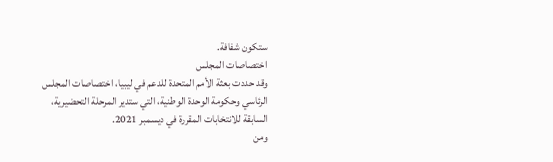ستكون شفافة.
اختصاصات المجلس
وقد حددت بعثة الأمم المتحدة للدعم في ليبيا، اختصاصات المجلس الرئاسي وحكومة الوحدة الوطنية، التي ستدير المرحلة التحضيرية، السابقة للانتخابات المقررة في ديسمبر 2021.
ومن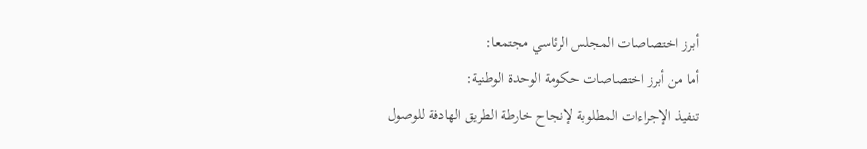أبرز اختصاصات المجلس الرئاسي مجتمعا:
أما من أبرز اختصاصات حكومة الوحدة الوطنية:
تنفيذ الإجراءات المطلوبة لإنجاح خارطة الطريق الهادفة للوصول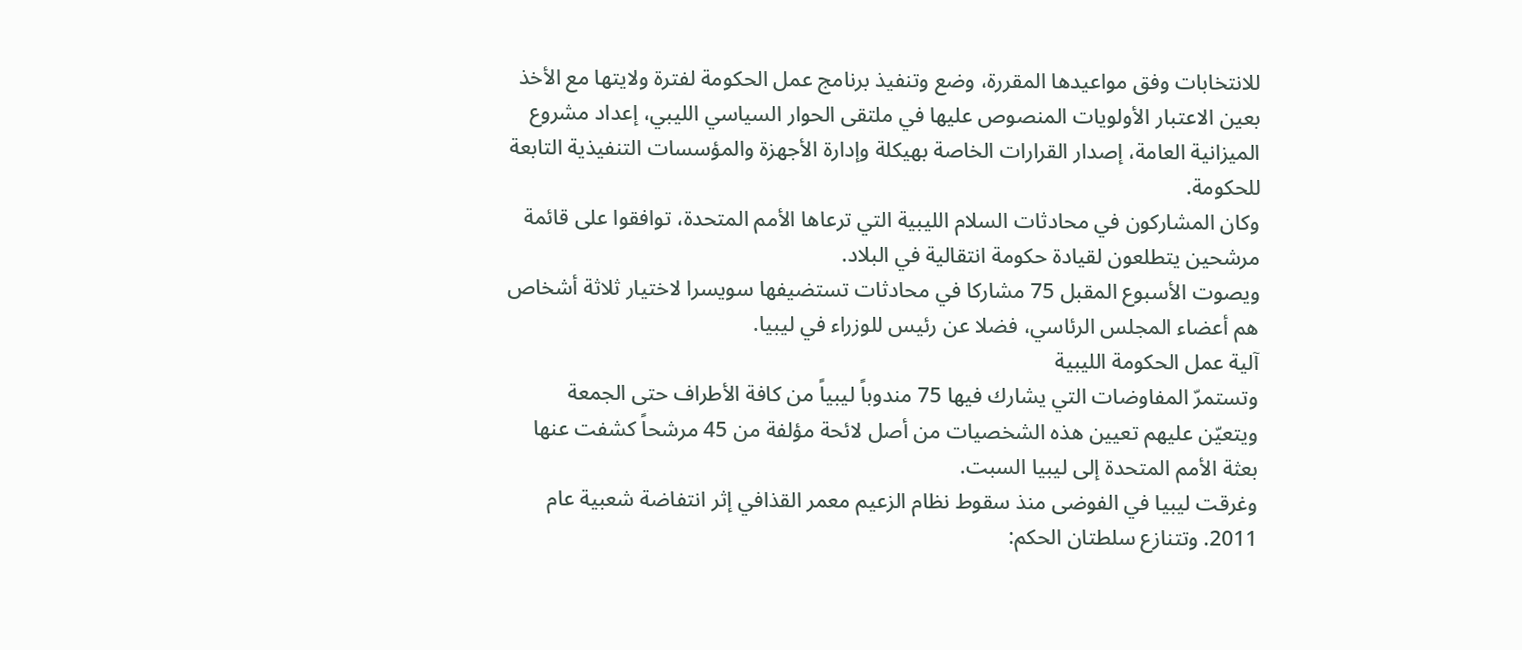للانتخابات وفق مواعيدها المقررة، وضع وتنفيذ برنامج عمل الحكومة لفترة ولايتھا مع الأخذ بعين الاعتبار الأولويات المنصوص عليها في ملتقى الحوار السياسي الليبي، إعداد مشروع الميزانية العامة، إصدار القرارات الخاصة بهيكلة وإدارة الأجهزة والمؤسسات التنفيذية التابعة للحكومة.
وكان المشاركون في محادثات السلام الليبية التي ترعاها الأمم المتحدة، توافقوا على قائمة مرشحين يتطلعون لقيادة حكومة انتقالية في البلاد.
ويصوت الأسبوع المقبل 75 مشاركا في محادثات تستضيفها سويسرا لاختيار ثلاثة أشخاص هم أعضاء المجلس الرئاسي، فضلا عن رئيس للوزراء في ليبيا.
آلية عمل الحكومة الليبية
وتستمرّ المفاوضات التي يشارك فيها 75 مندوباً ليبياً من كافة الأطراف حتى الجمعة ويتعيّن عليهم تعيين هذه الشخصيات من أصل لائحة مؤلفة من 45 مرشحاً كشفت عنها بعثة الأمم المتحدة إلى ليبيا السبت.
وغرقت ليبيا في الفوضى منذ سقوط نظام الزعيم معمر القذافي إثر انتفاضة شعبية عام 2011. وتتنازع سلطتان الحكم: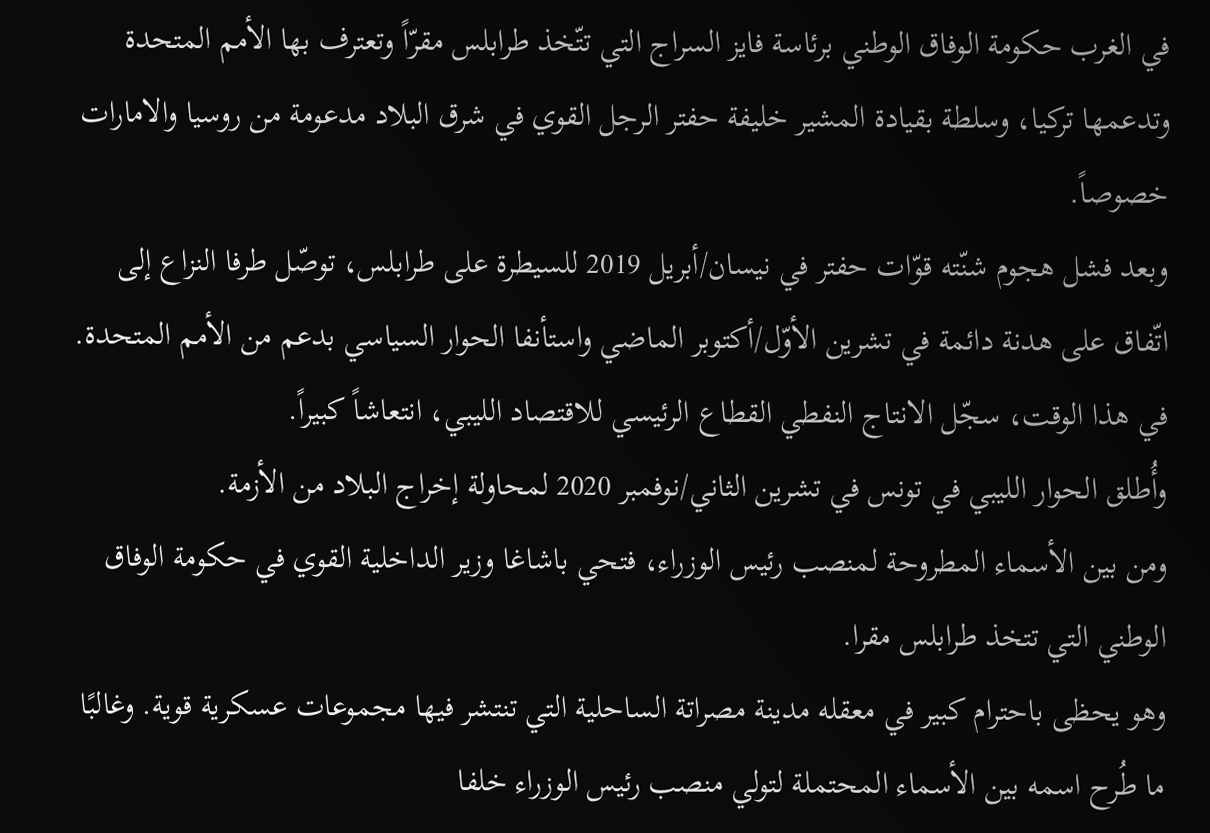في الغرب حكومة الوفاق الوطني برئاسة فايز السراج التي تتّخذ طرابلس مقرّاً وتعترف بها الأمم المتحدة وتدعمها تركيا، وسلطة بقيادة المشير خليفة حفتر الرجل القوي في شرق البلاد مدعومة من روسيا والامارات خصوصاً.
وبعد فشل هجوم شنّته قوّات حفتر في نيسان/أبريل 2019 للسيطرة على طرابلس، توصّل طرفا النزاع إلى اتّفاق على هدنة دائمة في تشرين الأوّل/أكتوبر الماضي واستأنفا الحوار السياسي بدعم من الأمم المتحدة. في هذا الوقت، سجّل الانتاج النفطي القطاع الرئيسي للاقتصاد الليبي، انتعاشاً كبيراً.
وأُطلق الحوار الليبي في تونس في تشرين الثاني/نوفمبر 2020 لمحاولة إخراج البلاد من الأزمة.
ومن بين الأسماء المطروحة لمنصب رئيس الوزراء، فتحي باشاغا وزير الداخلية القوي في حكومة الوفاق الوطني التي تتخذ طرابلس مقرا.
وهو يحظى باحترام كبير في معقله مدينة مصراتة الساحلية التي تنتشر فيها مجموعات عسكرية قوية. وغالبًا ما طُرح اسمه بين الأسماء المحتملة لتولي منصب رئيس الوزراء خلفا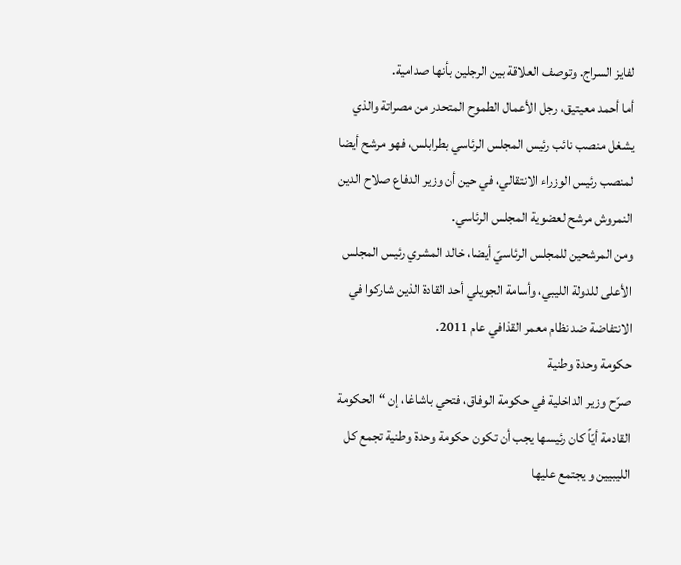لفايز السراج. وتوصف العلاقة بين الرجلين بأنها صدامية.
أما أحمد معيتيق، رجل الأعمال الطموح المتحدر من مصراتة والذي يشغل منصب نائب رئيس المجلس الرئاسي بطرابلس، فهو مرشح أيضا لمنصب رئيس الوزراء الانتقالي، في حين أن وزير الدفاع صلاح الدين النمروش مرشح لعضوية المجلس الرئاسي.
ومن المرشحين للمجلس الرئاسيّ أيضا، خالد المشري رئيس المجلس الأعلى للدولة الليبي، وأسامة الجويلي أحد القادة الذين شاركوا في الانتفاضة ضد نظام معمر القذافي عام 2011.
حكومة وحدة وطنية
صرّح وزير الداخلية في حكومة الوفاق، فتحي باشاغا، إن “الحكومة القادمة أيّاً كان رئيسها يجب أن تكون حكومة وحدة وطنية تجمع كل الليبيين و يجتمع عليها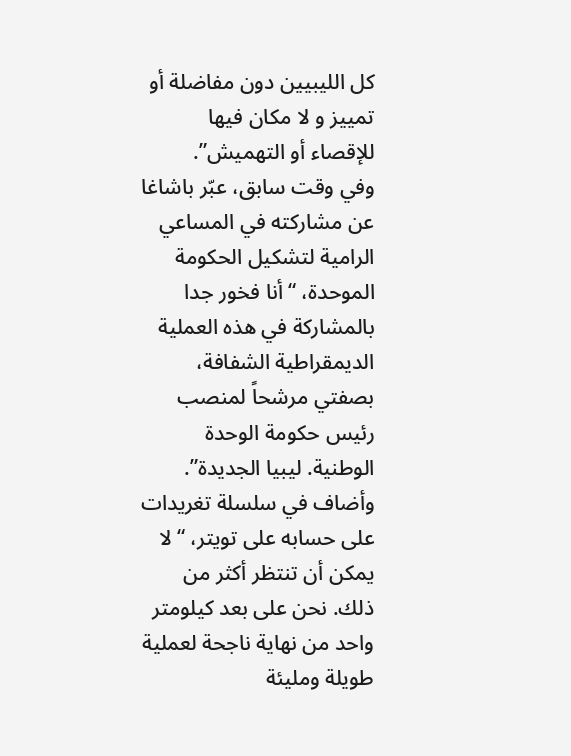كل الليبيين دون مفاضلة أو تمييز و لا مكان فيها للإقصاء أو التهميش”.
وفي وقت سابق، عبّر باشاغا عن مشاركته في المساعي الرامية لتشكيل الحكومة الموحدة، “أنا فخور جدا بالمشاركة في هذه العملية الديمقراطية الشفافة، بصفتي مرشحاً لمنصب رئيس حكومة الوحدة الوطنية. ليبيا الجديدة”.
وأضاف في سلسلة تغريدات على حسابه على تويتر، “لا يمكن أن تنتظر أكثر من ذلك. نحن على بعد كيلومتر واحد من نهاية ناجحة لعملية طويلة ومليئة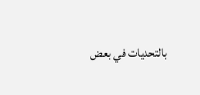بالتحديات في بعض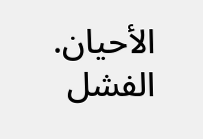الأحيان. الفشل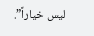ليس خياراً”.